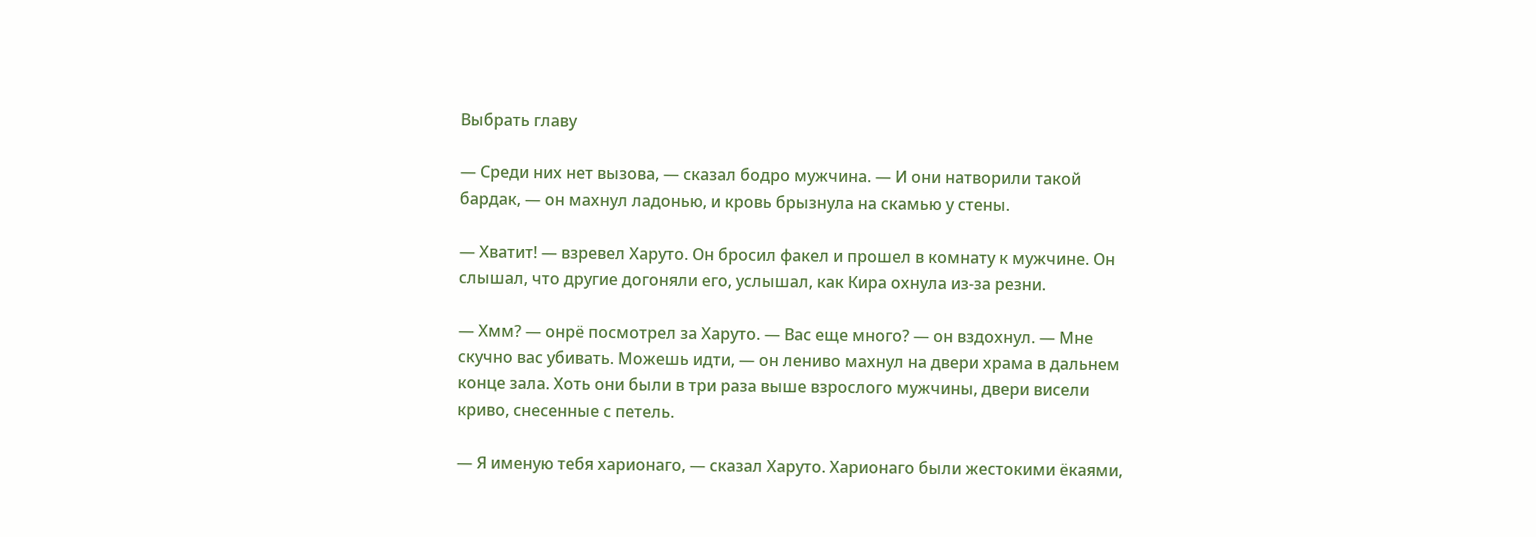Выбрать главу

— Среди них нет вызова, — сказал бодро мужчина. — И они натворили такой бардак, — он махнул ладонью, и кровь брызнула на скамью у стены.

— Хватит! — взревел Харуто. Он бросил факел и прошел в комнату к мужчине. Он слышал, что другие догоняли его, услышал, как Кира охнула из-за резни.

— Хмм? — онрё посмотрел за Харуто. — Вас еще много? — он вздохнул. — Мне скучно вас убивать. Можешь идти, — он лениво махнул на двери храма в дальнем конце зала. Хоть они были в три раза выше взрослого мужчины, двери висели криво, снесенные с петель.

— Я именую тебя харионаго, — сказал Харуто. Харионаго были жестокими ёкаями,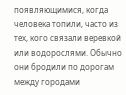появляющимися, когда человека топили, часто из тех, кого связали веревкой или водорослями. Обычно они бродили по дорогам между городами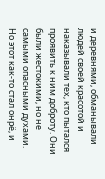и деревнями, обманывали людей своей красотой и наказывали тех, кто пытался проявить к ним доброту. Они были жестокими, но не самыми опасными духами. Но этот как-то стал онрё, и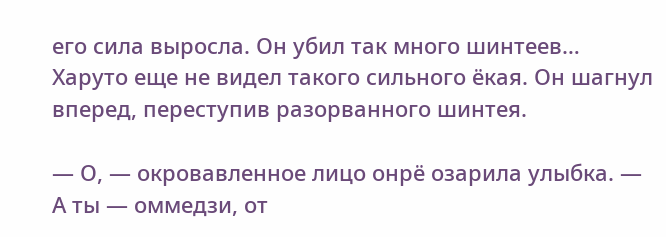его сила выросла. Он убил так много шинтеев… Харуто еще не видел такого сильного ёкая. Он шагнул вперед, переступив разорванного шинтея.

— О, — окровавленное лицо онрё озарила улыбка. — А ты — оммедзи, от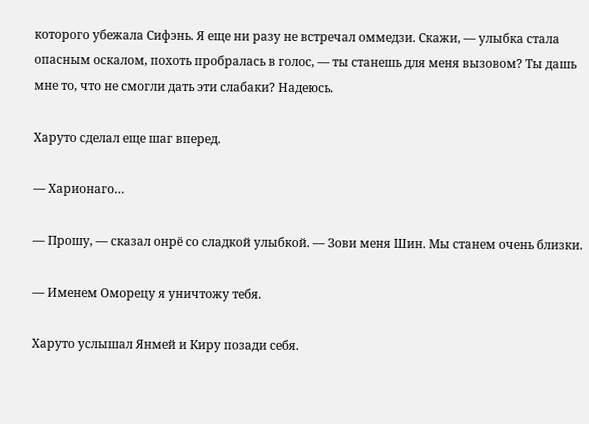которого убежала Сифэнь. Я еще ни разу не встречал оммедзи. Скажи, — улыбка стала опасным оскалом, похоть пробралась в голос, — ты станешь для меня вызовом? Ты дашь мне то, что не смогли дать эти слабаки? Надеюсь.

Харуто сделал еще шаг вперед.

— Харионаго…

— Прошу, — сказал онрё со сладкой улыбкой. — Зови меня Шин. Мы станем очень близки.

— Именем Оморецу я уничтожу тебя.

Харуто услышал Янмей и Киру позади себя.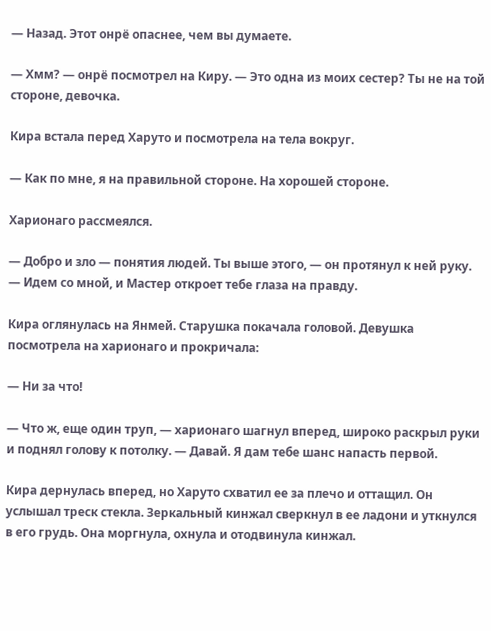— Назад. Этот онрё опаснее, чем вы думаете.

— Хмм? — онрё посмотрел на Киру. — Это одна из моих сестер? Ты не на той стороне, девочка.

Кира встала перед Харуто и посмотрела на тела вокруг.

— Как по мне, я на правильной стороне. На хорошей стороне.

Харионаго рассмеялся.

— Добро и зло — понятия людей. Ты выше этого, — он протянул к ней руку. — Идем со мной, и Мастер откроет тебе глаза на правду.

Кира оглянулась на Янмей. Старушка покачала головой. Девушка посмотрела на харионаго и прокричала:

— Ни за что!

— Что ж, еще один труп, — харионаго шагнул вперед, широко раскрыл руки и поднял голову к потолку. — Давай. Я дам тебе шанс напасть первой.

Кира дернулась вперед, но Харуто схватил ее за плечо и оттащил. Он услышал треск стекла. Зеркальный кинжал сверкнул в ее ладони и уткнулся в его грудь. Она моргнула, охнула и отодвинула кинжал.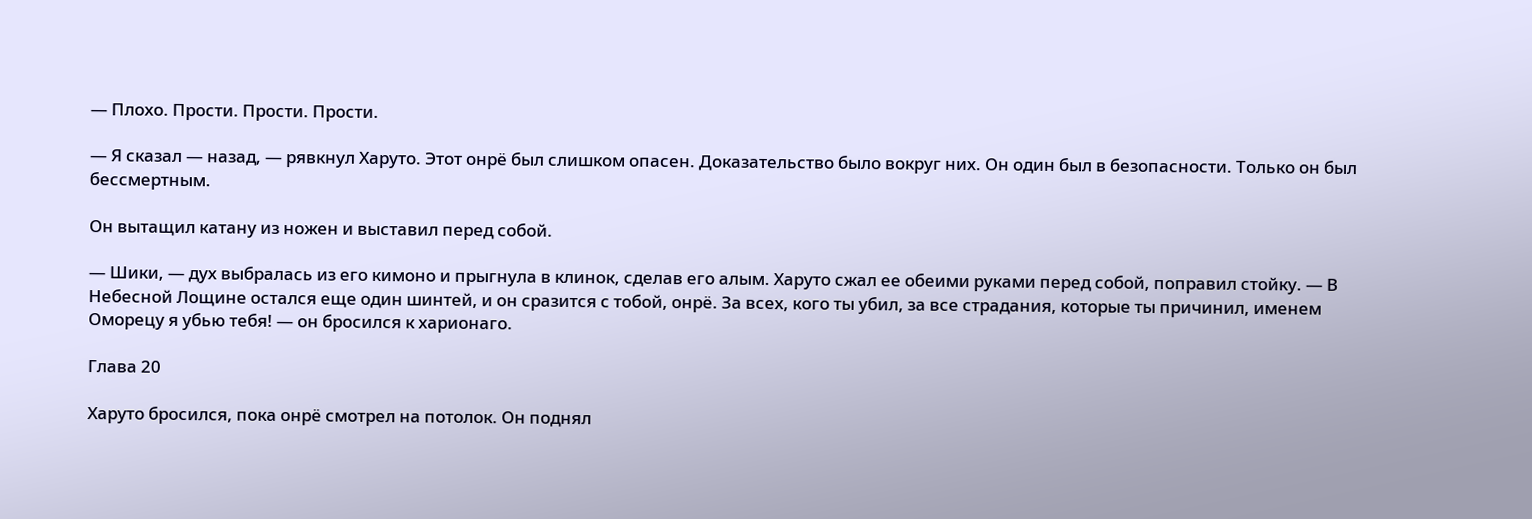— Плохо. Прости. Прости. Прости.

— Я сказал — назад, — рявкнул Харуто. Этот онрё был слишком опасен. Доказательство было вокруг них. Он один был в безопасности. Только он был бессмертным.

Он вытащил катану из ножен и выставил перед собой.

— Шики, — дух выбралась из его кимоно и прыгнула в клинок, сделав его алым. Харуто сжал ее обеими руками перед собой, поправил стойку. — В Небесной Лощине остался еще один шинтей, и он сразится с тобой, онрё. За всех, кого ты убил, за все страдания, которые ты причинил, именем Оморецу я убью тебя! — он бросился к харионаго.

Глава 20

Харуто бросился, пока онрё смотрел на потолок. Он поднял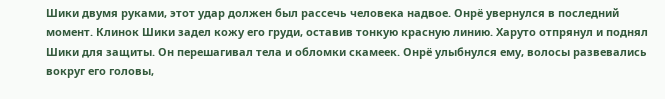Шики двумя руками, этот удар должен был рассечь человека надвое. Онрё увернулся в последний момент. Клинок Шики задел кожу его груди, оставив тонкую красную линию. Харуто отпрянул и поднял Шики для защиты. Он перешагивал тела и обломки скамеек. Онрё улыбнулся ему, волосы развевались вокруг его головы,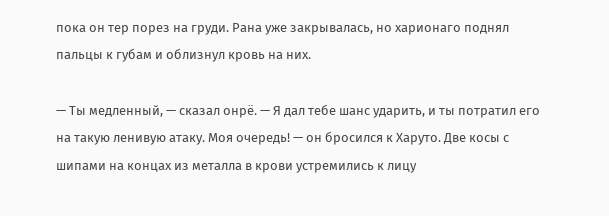пока он тер порез на груди. Рана уже закрывалась, но харионаго поднял пальцы к губам и облизнул кровь на них.

— Ты медленный, — сказал онрё. — Я дал тебе шанс ударить, и ты потратил его на такую ленивую атаку. Моя очередь! — он бросился к Харуто. Две косы с шипами на концах из металла в крови устремились к лицу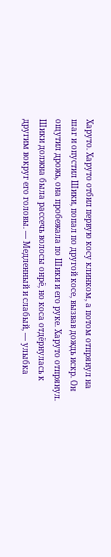Харуто. Харуто отбил первую косу клинком, а потом отпрянул на шаг и опустил Шики, попал по другой косе, вызвав дождь искр. Он ощутил дрожь, она пробежала по Шики и его руке. Харуто отпрянул. Шики должна была рассечь волосы онрё, но коса отдёрнулась к другим вокруг его головы. — Медленный и слабый, — улыбка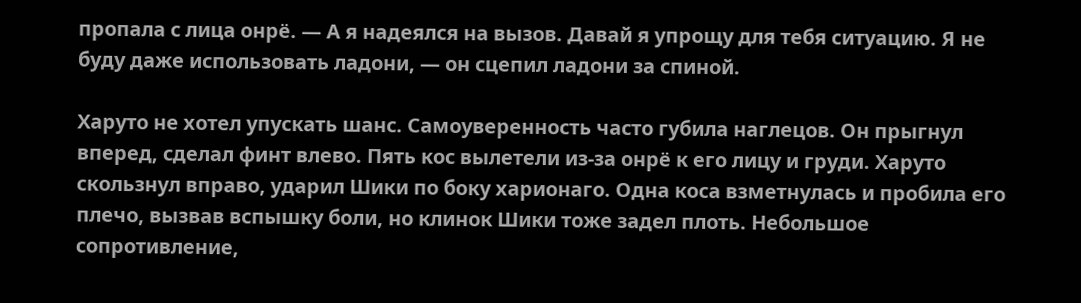пропала с лица онрё. — А я надеялся на вызов. Давай я упрощу для тебя ситуацию. Я не буду даже использовать ладони, — он сцепил ладони за спиной.

Харуто не хотел упускать шанс. Самоуверенность часто губила наглецов. Он прыгнул вперед, сделал финт влево. Пять кос вылетели из-за онрё к его лицу и груди. Харуто скользнул вправо, ударил Шики по боку харионаго. Одна коса взметнулась и пробила его плечо, вызвав вспышку боли, но клинок Шики тоже задел плоть. Небольшое сопротивление,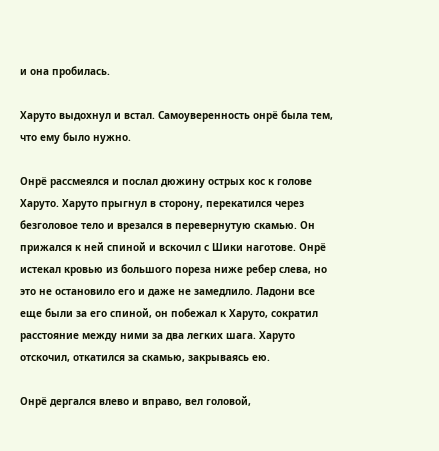и она пробилась.

Харуто выдохнул и встал. Самоуверенность онрё была тем, что ему было нужно.

Онрё рассмеялся и послал дюжину острых кос к голове Харуто. Харуто прыгнул в сторону, перекатился через безголовое тело и врезался в перевернутую скамью. Он прижался к ней спиной и вскочил с Шики наготове. Онрё истекал кровью из большого пореза ниже ребер слева, но это не остановило его и даже не замедлило. Ладони все еще были за его спиной, он побежал к Харуто, сократил расстояние между ними за два легких шага. Харуто отскочил, откатился за скамью, закрываясь ею.

Онрё дергался влево и вправо, вел головой,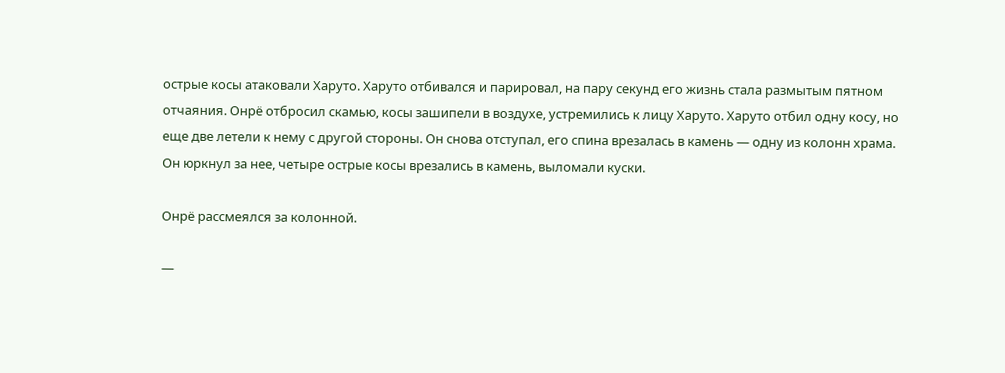острые косы атаковали Харуто. Харуто отбивался и парировал, на пару секунд его жизнь стала размытым пятном отчаяния. Онрё отбросил скамью, косы зашипели в воздухе, устремились к лицу Харуто. Харуто отбил одну косу, но еще две летели к нему с другой стороны. Он снова отступал, его спина врезалась в камень — одну из колонн храма. Он юркнул за нее, четыре острые косы врезались в камень, выломали куски.

Онрё рассмеялся за колонной.

—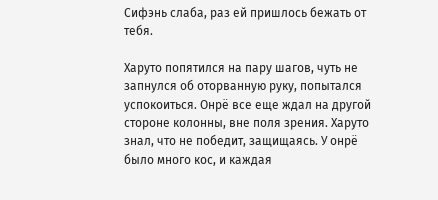Сифэнь слаба, раз ей пришлось бежать от тебя.

Харуто попятился на пару шагов, чуть не запнулся об оторванную руку, попытался успокоиться. Онрё все еще ждал на другой стороне колонны, вне поля зрения. Харуто знал, что не победит, защищаясь. У онрё было много кос, и каждая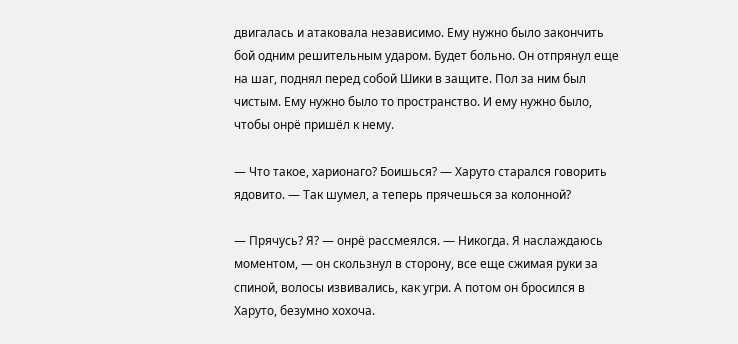двигалась и атаковала независимо. Ему нужно было закончить бой одним решительным ударом. Будет больно. Он отпрянул еще на шаг, поднял перед собой Шики в защите. Пол за ним был чистым. Ему нужно было то пространство. И ему нужно было, чтобы онрё пришёл к нему.

— Что такое, харионаго? Боишься? — Харуто старался говорить ядовито. — Так шумел, а теперь прячешься за колонной?

— Прячусь? Я? — онрё рассмеялся. — Никогда. Я наслаждаюсь моментом, — он скользнул в сторону, все еще сжимая руки за спиной, волосы извивались, как угри. А потом он бросился в Харуто, безумно хохоча.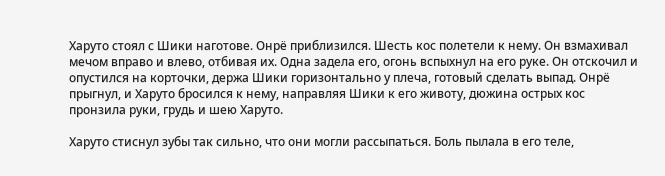Харуто стоял с Шики наготове. Онрё приблизился. Шесть кос полетели к нему. Он взмахивал мечом вправо и влево, отбивая их. Одна задела его, огонь вспыхнул на его руке. Он отскочил и опустился на корточки, держа Шики горизонтально у плеча, готовый сделать выпад. Онрё прыгнул, и Харуто бросился к нему, направляя Шики к его животу, дюжина острых кос пронзила руки, грудь и шею Харуто.

Харуто стиснул зубы так сильно, что они могли рассыпаться. Боль пылала в его теле,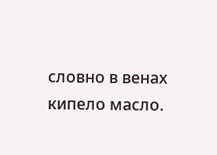словно в венах кипело масло.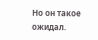Но он такое ожидал.